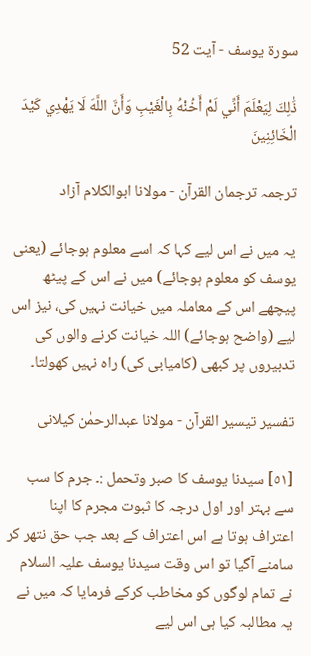سورة یوسف - آیت 52

ذَٰلِكَ لِيَعْلَمَ أَنِّي لَمْ أَخُنْهُ بِالْغَيْبِ وَأَنَّ اللَّهَ لَا يَهْدِي كَيْدَ الْخَائِنِينَ

ترجمہ ترجمان القرآن - مولانا ابوالکلام آزاد

یہ میں نے اس لیے کہا کہ اسے معلوم ہوجائے (یعنی یوسف کو معلوم ہوجائے) میں نے اس کے پیٹھ پیچھے اس کے معاملہ میں خیانت نہیں کی، نیز اس لیے (واضح ہوجائے) اللہ خیانت کرنے والوں کی تدبیروں پر کبھی (کامیابی کی) راہ نہیں کھولتا۔

تفسیر تیسیر القرآن - مولانا عبدالرحمٰن کیلانی

[٥١] سیدنا یوسف کا صبر وتحمل :۔ جرم کا سب سے بہتر اور اول درجہ کا ثبوت مجرم کا اپنا اعتراف ہوتا ہے اس اعتراف کے بعد جب حق نتھر کر سامنے آگیا تو اس وقت سیدنا یوسف علیہ السلام نے تمام لوگوں کو مخاطب کرکے فرمایا کہ میں نے یہ مطالبہ کیا ہی اس لیے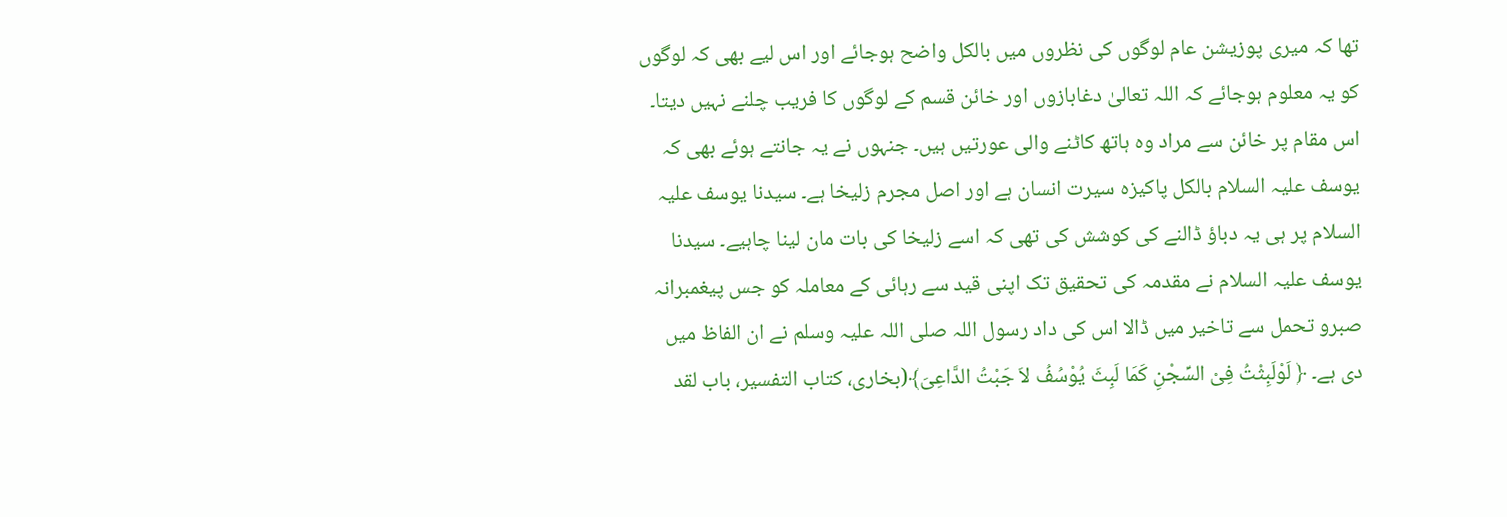تھا کہ میری پوزیشن عام لوگوں کی نظروں میں بالکل واضح ہوجائے اور اس لیے بھی کہ لوگوں کو یہ معلوم ہوجائے کہ اللہ تعالیٰ دغابازوں اور خائن قسم کے لوگوں کا فریب چلنے نہیں دیتا۔ اس مقام پر خائن سے مراد وہ ہاتھ کاٹنے والی عورتیں ہیں۔ جنہوں نے یہ جانتے ہوئے بھی کہ یوسف علیہ السلام بالکل پاکیزہ سیرت انسان ہے اور اصل مجرم زلیخا ہے۔ سیدنا یوسف علیہ السلام پر ہی یہ دباؤ ڈالنے کی کوشش کی تھی کہ اسے زلیخا کی بات مان لینا چاہیے۔ سیدنا یوسف علیہ السلام نے مقدمہ کی تحقیق تک اپنی قید سے رہائی کے معاملہ کو جس پیغمبرانہ صبرو تحمل سے تاخیر میں ڈالا اس کی داد رسول اللہ صلی اللہ علیہ وسلم نے ان الفاظ میں دی ہے۔ ﴿ لَوْلَبِثْتُ فِیْ السِّجْنِ کَمَا لَبِثَ یُوْسُفُ لاَ جَبْتُ الدَّاعِیَ﴾(بخاری، کتاب التفسیر، باب لقد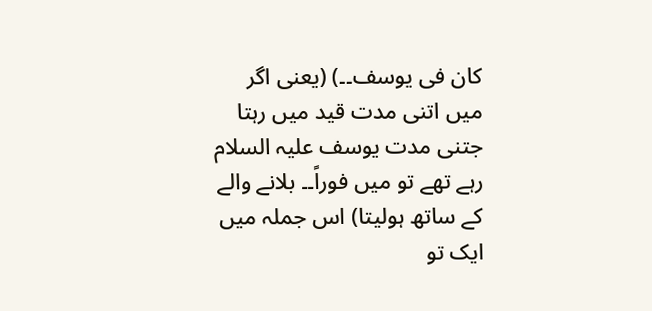کان فی یوسف۔۔) (یعنی اگر میں اتنی مدت قید میں رہتا جتنی مدت یوسف علیہ السلام رہے تھے تو میں فوراً۔۔ بلانے والے کے ساتھ ہولیتا) اس جملہ میں ایک تو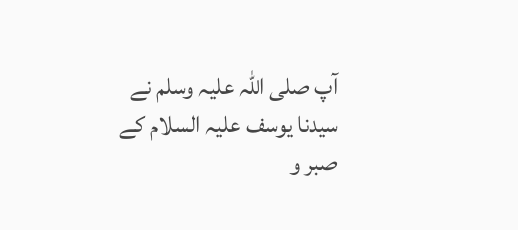آپ صلی اللہ علیہ وسلم نے سیدنا یوسف علیہ السلام کے صبر و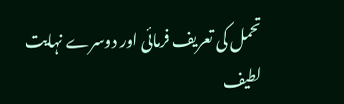تحمل کی تعریف فرمائی اور دوسرے نہایت لطیف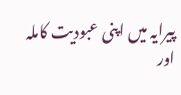پیرایہ میں اپنی عبودیت کاملہ اور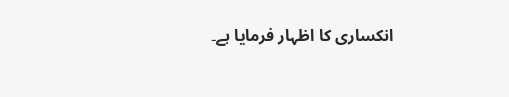انکساری کا اظہار فرمایا ہے۔